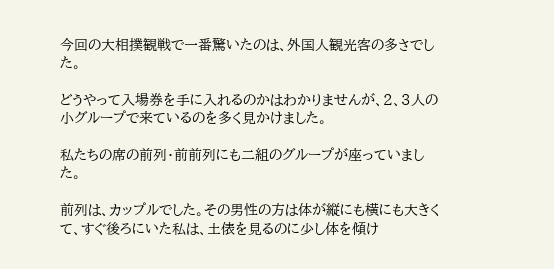今回の大相撲観戦で一番驚いたのは、外国人観光客の多さでした。

どうやって入場券を手に入れるのかはわかりませんが、2、3人の小グループで来ているのを多く見かけました。

私たちの席の前列・前前列にも二組のグループが座っていました。

前列は、カップルでした。その男性の方は体が縦にも横にも大きくて、すぐ後ろにいた私は、土俵を見るのに少し体を傾け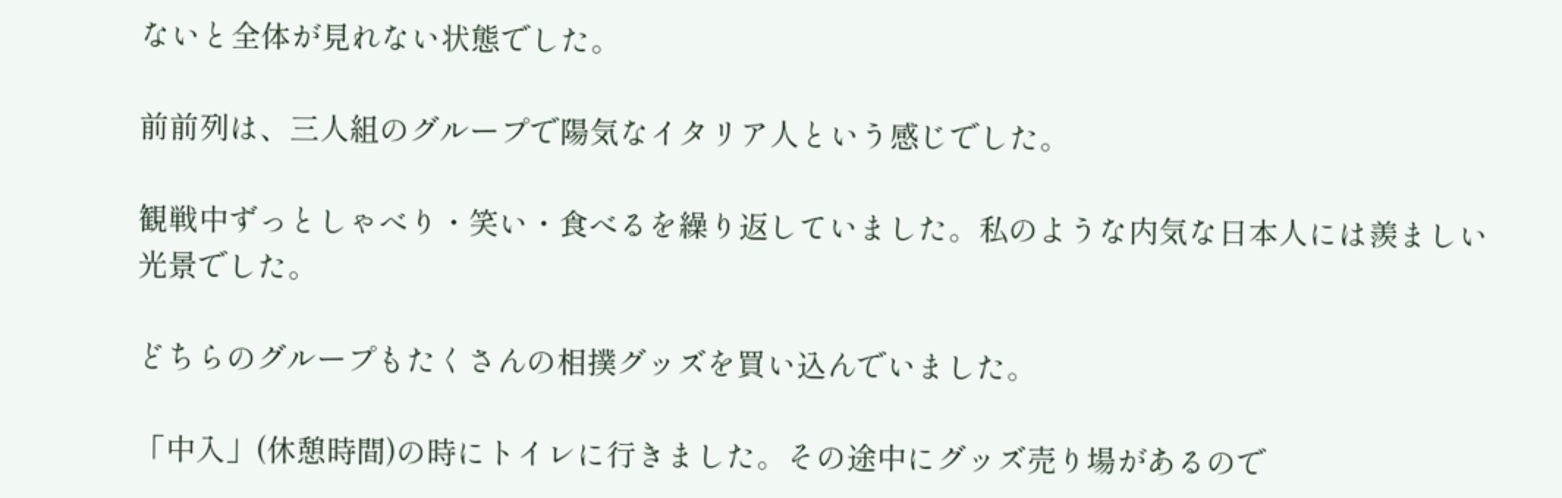ないと全体が見れない状態でした。

前前列は、三人組のグループで陽気なイタリア人という感じでした。

観戦中ずっとしゃべり・笑い・食べるを繰り返していました。私のような内気な日本人には羨ましい光景でした。

どちらのグループもたくさんの相撲グッズを買い込んでいました。

「中入」(休憩時間)の時にトイレに行きました。その途中にグッズ売り場があるので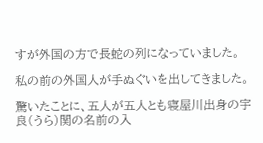すが外国の方で長蛇の列になっていました。

私の前の外国人が手ぬぐいを出してきました。

驚いたことに、五人が五人とも寝屋川出身の宇良(うら)関の名前の入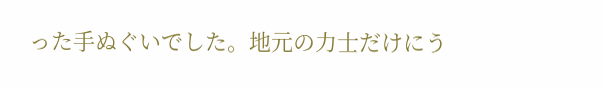った手ぬぐいでした。地元の力士だけにう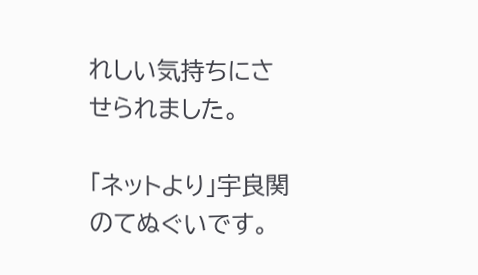れしい気持ちにさせられました。

「ネットより」宇良関のてぬぐいです。